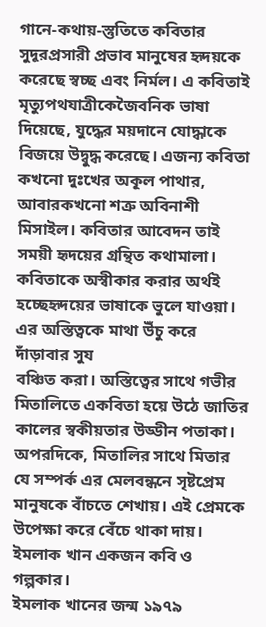গানে-কথায়-স্তুতিতে কবিতার সুদূরপ্রসারী প্রভাব মানুষের হৃদয়কে করেছে স্বচ্ছ এবং নির্মল। এ কবিতাই মৃত্যুপথযাত্রীকেজৈবনিক ভাষা দিয়েছে, যুদ্ধের ময়দানে যোদ্ধাকে বিজয়ে উদ্বুদ্ধ করেছে। এজন্য কবিতা কখনো দুঃখের অকূল পাথার, আবারকখনো শত্রু অবিনাশী মিসাইল। কবিতার আবেদন তাই সময়ী হৃদয়ের গ্রন্থিত কথামালা। কবিতাকে অস্বীকার করার অর্থই হচ্ছেহৃদয়ের ভাষাকে ভুলে যাওয়া। এর অস্তিত্বকে মাথা উঁচু করে দাঁড়াবার সুয
বঞ্চিত করা। অস্তিত্বের সাথে গভীর মিতালিতে একবিতা হয়ে উঠে জাতির কালের স্বকীয়তার উড্ডীন পতাকা। অপরদিকে, মিতালির সাথে মিতার যে সম্পর্ক এর মেলবন্ধনে সৃষ্টপ্রেম মানুষকে বাঁচতে শেখায়। এই প্রেমকে উপেক্ষা করে বেঁচে থাকা দায়। ইমলাক খান একজন কবি ও গল্পকার।
ইমলাক খানের জন্ম ১৯৭৯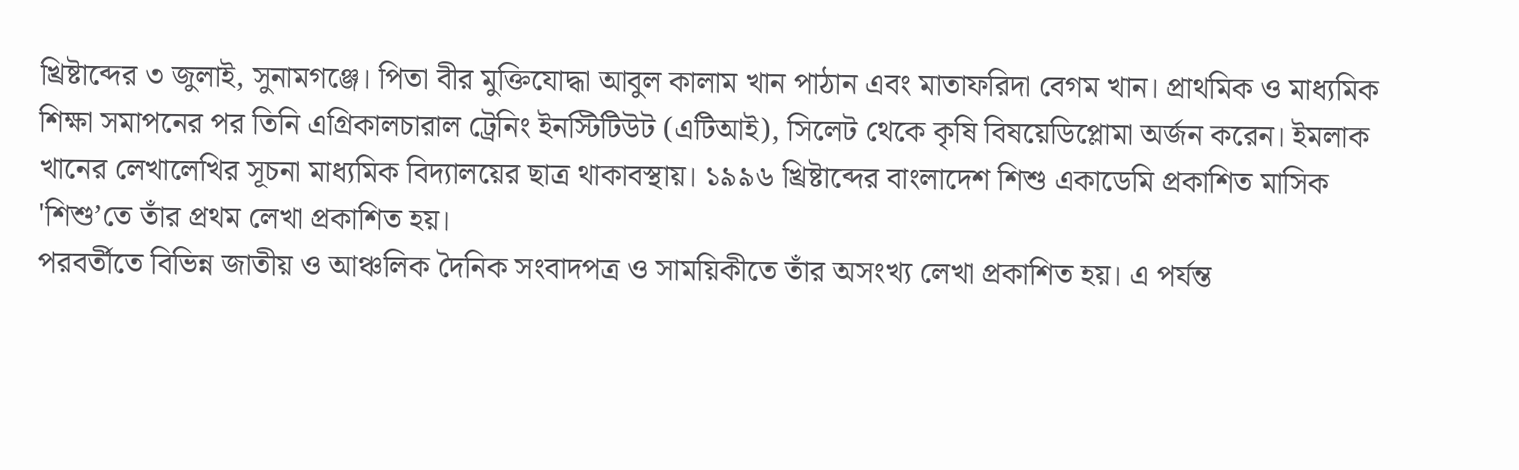খ্রিষ্টাব্দের ৩ জুলাই, সুনামগঞ্জে। পিতা বীর মুক্তিযোদ্ধা আবুল কালাম খান পাঠান এবং মাতাফরিদা বেগম খান। প্রাথমিক ও মাধ্যমিক শিক্ষা সমাপনের পর তিনি এগ্রিকালচারাল ট্রেনিং ইনস্টিটিউট (এটিআই), সিলেট থেকে কৃষি বিষয়েডিপ্লোমা অর্জন করেন। ইমলাক খানের লেখালেখির সূচনা মাধ্যমিক বিদ্যালয়ের ছাত্র থাকাবস্থায়। ১৯৯৬ খ্রিষ্টাব্দের বাংলাদেশ শিশু একাডেমি প্রকাশিত মাসিক 'শিশু’তে তাঁর প্রথম লেখা প্রকাশিত হয়।
পরবর্তীতে বিভিন্ন জাতীয় ও আঞ্চলিক দৈনিক সংবাদপত্র ও সাময়িকীতে তাঁর অসংখ্য লেখা প্রকাশিত হয়। এ পর্যন্ত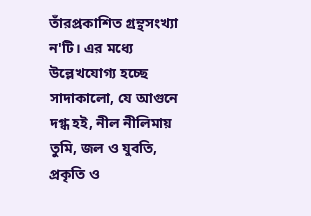তাঁরপ্রকাশিত গ্রন্থসংখ্যা ন'টি। এর মধ্যে উল্লেখযোগ্য হচ্ছে সাদাকালো, যে আগুনে দগ্ধ হই, নীল নীলিমায় তুমি, জল ও যুবতি, প্রকৃতি ও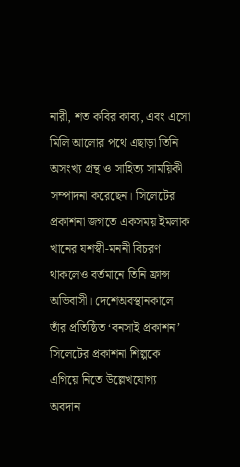নারী, শত কবির কাব্য, এবং এসো মিলি আলোর পথে এছাড়া তিনি অসংখ্য গ্রন্থ ও সাহিত্য সাময়িকী সম্পাদনা করেছেন। সিলেটের প্রকাশনা জগতে একসময় ইমলাক খানের যশস্বী-মননী বিচরণ থাকলেও বর্তমানে তিনি ফ্রান্স অভিবাসী। দেশেঅবস্থানকালে তাঁর প্রতিষ্ঠিত ‘বনসাই প্রকাশন’ সিলেটের প্রকাশনা শিল্পকে এগিয়ে নিতে উল্লেখযোগ্য অবদান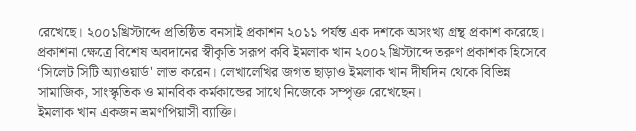রেখেছে। ২০০১খ্রিস্টাব্দে প্রতিষ্ঠিত বনসাই প্রকাশন ২০১১ পর্যন্ত এক দশকে অসংখ্য গ্রন্থ প্রকাশ করেছে। প্রকাশনা ক্ষেত্রে বিশেষ অবদানের স্বীকৃতি সরূপ কবি ইমলাক খান ২০০২ খ্রিস্টাব্দে তরুণ প্রকাশক হিসেবে ‘সিলেট সিটি অ্যাওয়ার্ড' লাভ করেন। লেখালেখির জগত ছাড়াও ইমলাক খান দীর্ঘদিন থেকে বিভিন্ন সামাজিক, সাংস্কৃতিক ও মানবিক কর্মকান্ডের সাথে নিজেকে সম্পৃক্ত রেখেছেন।
ইমলাক খান একজন ভ্রমণপিয়াসী ব্যাক্তি।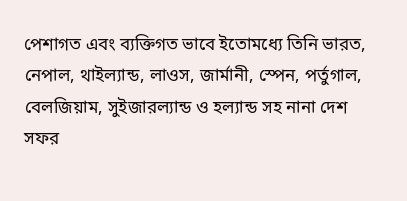পেশাগত এবং ব্যক্তিগত ভাবে ইতোমধ্যে তিনি ভারত, নেপাল, থাইল্যান্ড, লাওস, জার্মানী, স্পেন, পর্তুগাল, বেলজিয়াম, সুইজারল্যান্ড ও হল্যান্ড সহ নানা দেশ সফর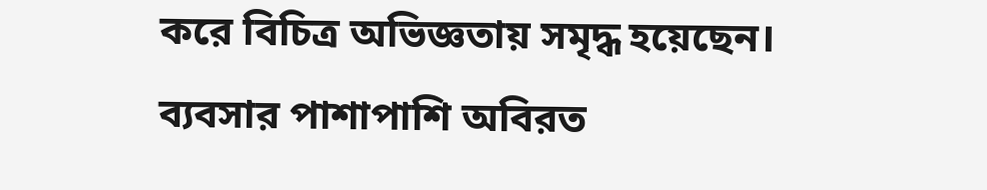করে বিচিত্র অভিজ্ঞতায় সমৃদ্ধ হয়েছেন। ব্যবসার পাশাপাশি অবিরত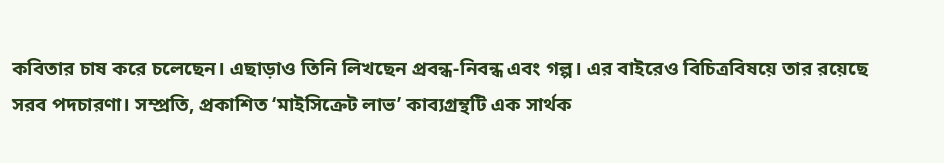কবিতার চাষ করে চলেছেন। এছাড়াও তিনি লিখছেন প্রবন্ধ-নিবন্ধ এবং গল্প। এর বাইরেও বিচিত্রবিষয়ে তার রয়েছে সরব পদচারণা। সম্প্রতি, প্রকাশিত ‘মাইসিক্রেট লাভ’ কাব্যগ্রন্থটি এক সার্থক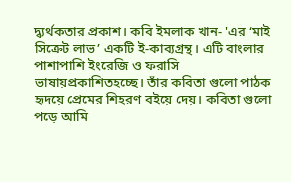দ্ব্যর্থকতার প্রকাশ। কবি ইমলাক খান- 'এর ‘মাই সিক্রেট লাভ’ একটি ই-কাব্যগ্রন্থ। এটি বাংলার পাশাপাশি ইংরেজি ও ফরাসি ভাষায়প্রকাশিতহচ্ছে। তাঁর কবিতা গুলো পাঠক হৃদয়ে প্রেমের শিহরণ বইয়ে দেয়। কবিতা গুলো পড়ে আমি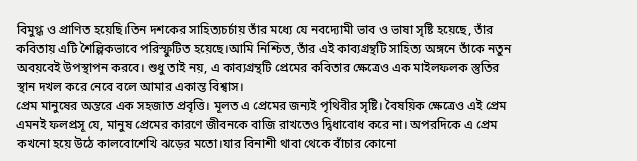বিমুগ্ধ ও প্রাণিত হয়েছি।তিন দশকের সাহিত্যচর্চায় তাঁর মধ্যে যে নবদ্যোমী ভাব ও ভাষা সৃষ্টি হয়েছে, তাঁর কবিতায় এটি শৈল্পিকভাবে পরিস্ফুটিত হয়েছে।আমি নিশ্চিত, তাঁর এই কাব্যগ্রন্থটি সাহিত্য অঙ্গনে তাঁকে নতুন অবয়বেই উপস্থাপন করবে। শুধু তাই নয়, এ কাব্যগ্রন্থটি প্রেমের কবিতার ক্ষেত্রেও এক মাইলফলক স্তুতির স্থান দখল করে নেবে বলে আমার একান্ত বিশ্বাস।
প্রেম মানুষের অন্তরে এক সহজাত প্রবৃত্তি। মূলত এ প্রেমের জন্যই পৃথিবীর সৃষ্টি। বৈষয়িক ক্ষেত্রেও এই প্রেম এমনই ফলপ্রসূ যে, মানুষ প্রেমের কারণে জীবনকে বাজি রাখতেও দ্বিধাবোধ করে না। অপরদিকে এ প্রেম কখনো হয়ে উঠে কালবোশেখি ঝড়ের মতো।যার বিনাশী থাবা থেকে বাঁচার কোনো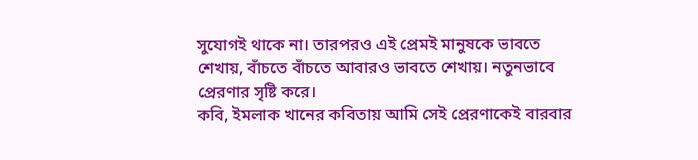সুযোগই থাকে না। তারপরও এই প্রেমই মানুষকে ভাবতে শেখায়, বাঁচতে বাঁচতে আবারও ভাবতে শেখায়। নতুনভাবে প্রেরণার সৃষ্টি করে।
কবি, ইমলাক খানের কবিতায় আমি সেই প্রেরণাকেই বারবার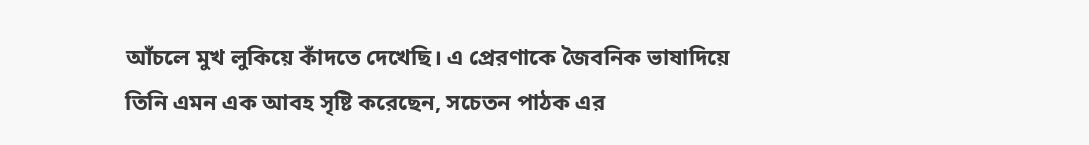আঁচলে মুখ লুকিয়ে কাঁদতে দেখেছি। এ প্রেরণাকে জৈবনিক ভাষাদিয়ে তিনি এমন এক আবহ সৃষ্টি করেছেন, সচেতন পাঠক এর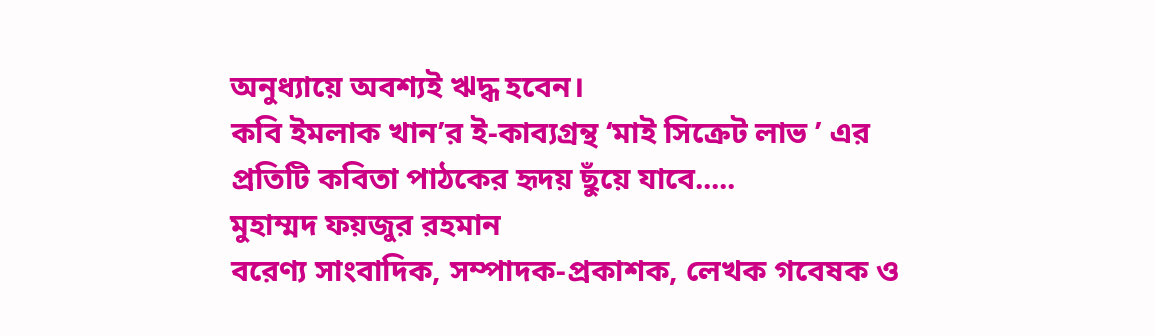অনুধ্যায়ে অবশ্যই ঋদ্ধ হবেন।
কবি ইমলাক খান’র ই-কাব্যগ্রন্থ ‘মাই সিক্রেট লাভ ’ এর প্রতিটি কবিতা পাঠকের হৃদয় ছুঁয়ে যাবে.....
মুহাম্মদ ফয়জুর রহমান
বরেণ্য সাংবাদিক, সম্পাদক-প্রকাশক, লেখক গবেষক ও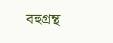বহুগ্রন্থ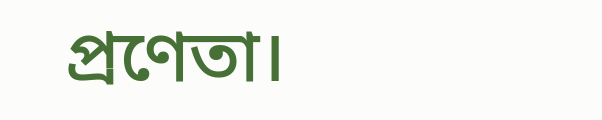প্রণেতা।